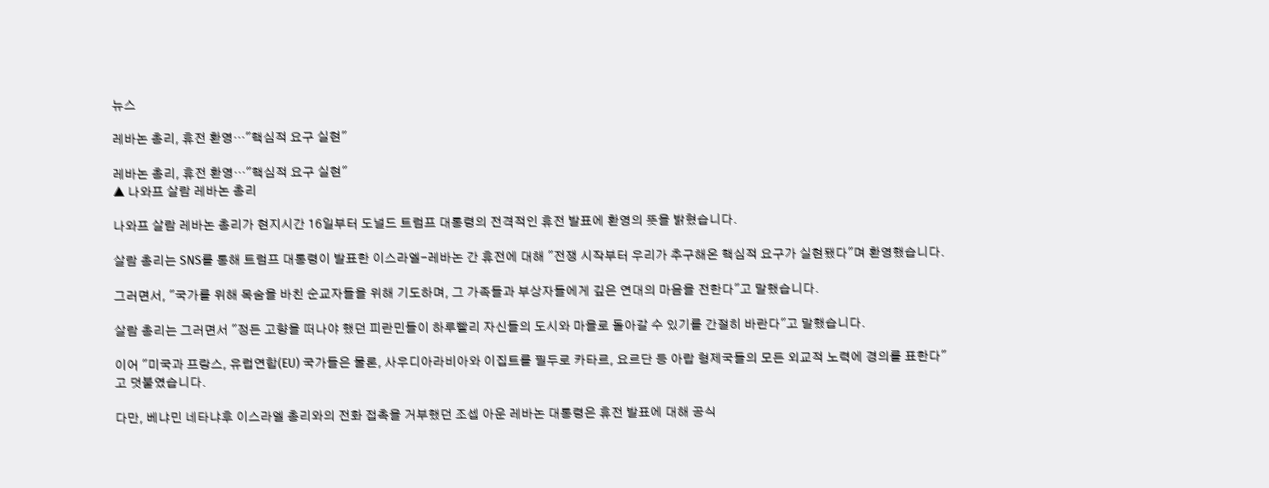뉴스

레바논 총리, 휴전 환영…"핵심적 요구 실현"

레바논 총리, 휴전 환영…"핵심적 요구 실현"
▲ 나와프 살람 레바논 총리

나와프 살람 레바논 총리가 현지시간 16일부터 도널드 트럼프 대통령의 전격적인 휴전 발표에 환영의 뜻을 밝혔습니다.

살람 총리는 SNS를 통해 트럼프 대통령이 발표한 이스라엘-레바논 간 휴전에 대해 "전쟁 시작부터 우리가 추구해온 핵심적 요구가 실현됐다"며 환영했습니다.

그러면서, "국가를 위해 목숨을 바친 순교자들을 위해 기도하며, 그 가족들과 부상자들에게 깊은 연대의 마음을 전한다"고 말했습니다.

살람 총리는 그러면서 "정든 고향을 떠나야 했던 피란민들이 하루빨리 자신들의 도시와 마을로 돌아갈 수 있기를 간절히 바란다"고 말했습니다.

이어 "미국과 프랑스, 유럽연합(EU) 국가들은 물론, 사우디아라비아와 이집트를 필두로 카타르, 요르단 등 아랍 형제국들의 모든 외교적 노력에 경의를 표한다"고 덧붙였습니다.

다만, 베냐민 네타냐후 이스라엘 총리와의 전화 접촉을 거부했던 조셉 아운 레바논 대통령은 휴전 발표에 대해 공식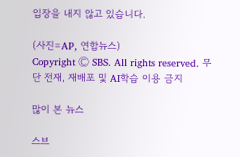입장을 내지 않고 있습니다.

(사진=AP, 연합뉴스)
Copyright Ⓒ SBS. All rights reserved. 무단 전재, 재배포 및 AI학습 이용 금지

많이 본 뉴스

스브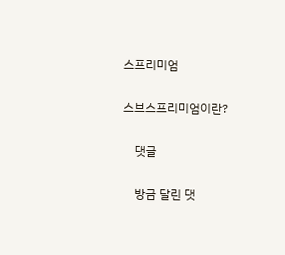스프리미엄

스브스프리미엄이란?

    댓글

    방금 달린 댓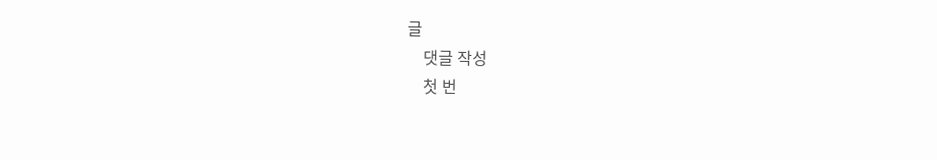글
    댓글 작성
    첫 번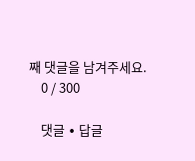째 댓글을 남겨주세요.
    0 / 300

    댓글 ∙ 답글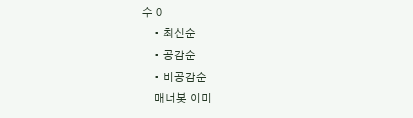수 0
    • 최신순
    • 공감순
    • 비공감순
    매너봇 이미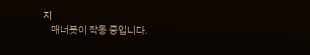지
    매너봇이 작동 중입니다.